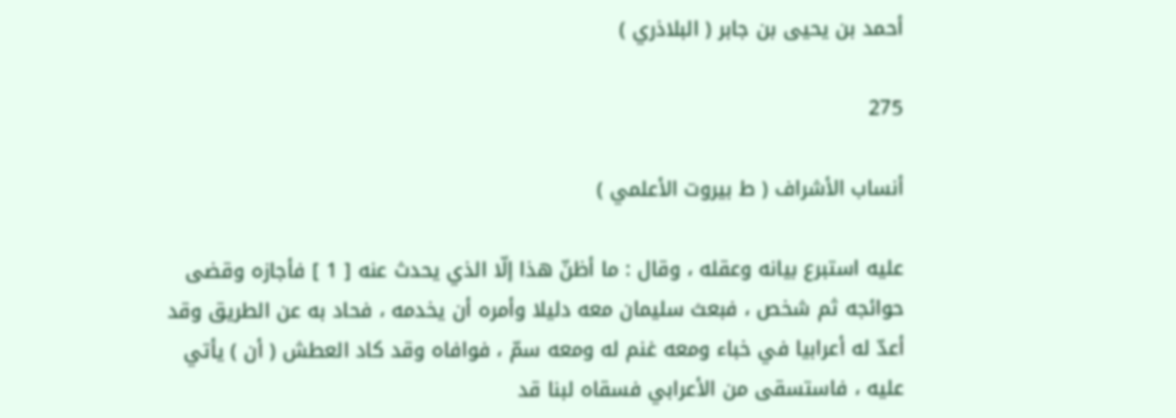أحمد بن يحيى بن جابر ( البلاذري )

275

أنساب الأشراف ( ط بيروت الأعلمي )

عليه استبرع بيانه وعقله ، وقال : ما أظنّ هذا إلّا الذي يحدث عنه [ 1 ] فأجازه وقضى حوائجه ثم شخص ، فبعث سليمان معه دليلا وأمره أن يخدمه ، فحاد به عن الطريق وقد أعدّ له أعرابيا في خباء ومعه غنم له ومعه سمّ ، فوافاه وقد كاد العطش ( أن ) يأتي عليه ، فاستسقى من الأعرابي فسقاه لبنا قد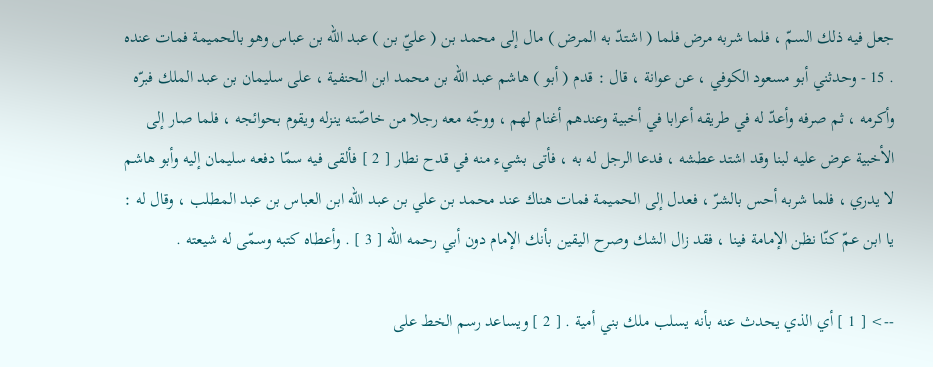جعل فيه ذلك السمّ ، فلما شربه مرض فلما ( اشتدّ به المرض ) مال إلى محمد بن ( عليّ بن ) عبد اللّه بن عباس وهو بالحميمة فمات عنده . 15 - وحدثني أبو مسعود الكوفي ، عن عوانة ، قال : قدم ( أبو ) هاشم عبد اللّه بن محمد ابن الحنفية ، على سليمان بن عبد الملك فبرّه وأكرمه ، ثم صرفه وأعدّ له في طريقه أعرابا في أخبية وعندهم أغنام لهم ، ووجّه معه رجلا من خاصّته ينزله ويقوم بحوائجه ، فلما صار إلى الأخبية عرض عليه لبنا وقد اشتد عطشه ، فدعا الرجل له به ، فأتى بشيء منه في قدح نطار [ 2 ] فألقى فيه سمّا دفعه سليمان إليه وأبو هاشم لا يدري ، فلما شربه أحس بالشرّ ، فعدل إلى الحميمة فمات هناك عند محمد بن علي بن عبد اللّه ابن العباس بن عبد المطلب ، وقال له : يا ابن عمّ كنّا نظن الإمامة فينا ، فقد زال الشك وصرح اليقين بأنك الإمام دون أبي رحمه اللّه [ 3 ] . وأعطاه كتبه وسمّى له شيعته .

--> [ 1 ] أي الذي يحدث عنه بأنه يسلب ملك بني أمية . [ 2 ] ويساعد رسم الخط على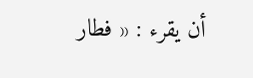أن يقرء : « فطار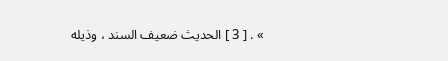» . [ 3 ] الحديث ضعيف السند ، وذيله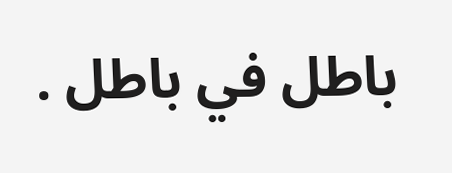باطل في باطل .